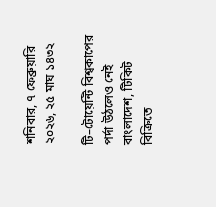শনিবার, ৭ ফেব্রুয়ারি ২০২৬, ২৫ মাঘ ১৪৩২

টি–টোয়েন্টি বিশ্বকাপের পর্দা উঠলেও নেই বাংলাদেশ, টিকিট বিক্রিতে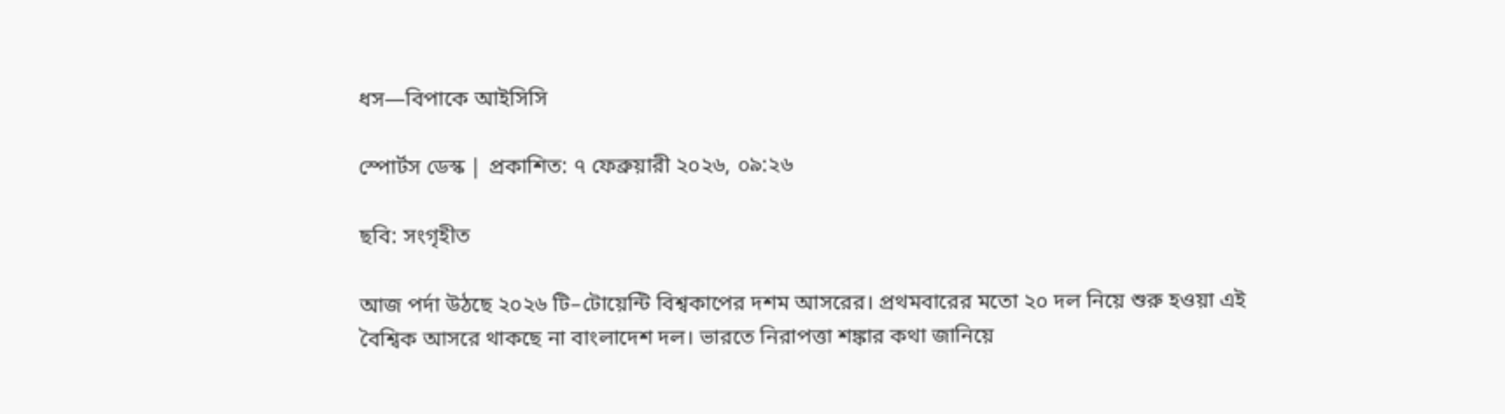ধস—বিপাকে আইসিসি

স্পোর্টস ডেস্ক | প্রকাশিত: ৭ ফেব্রুয়ারী ২০২৬, ০৯:২৬

ছবি: সংগৃহীত

আজ পর্দা উঠছে ২০২৬ টি–টোয়েন্টি বিশ্বকাপের দশম আসরের। প্রথমবারের মতো ২০ দল নিয়ে শুরু হওয়া এই বৈশ্বিক আসরে থাকছে না বাংলাদেশ দল। ভারতে নিরাপত্তা শঙ্কার কথা জানিয়ে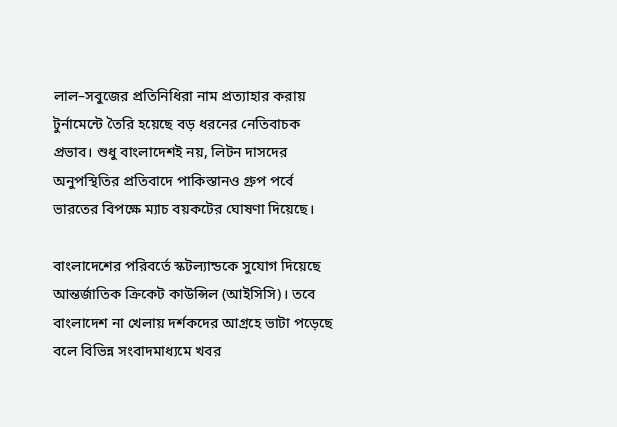লাল–সবুজের প্রতিনিধিরা নাম প্রত্যাহার করায় টুর্নামেন্টে তৈরি হয়েছে বড় ধরনের নেতিবাচক প্রভাব। শুধু বাংলাদেশই নয়, লিটন দাসদের অনুপস্থিতির প্রতিবাদে পাকিস্তানও গ্রুপ পর্বে ভারতের বিপক্ষে ম্যাচ বয়কটের ঘোষণা দিয়েছে।

বাংলাদেশের পরিবর্তে স্কটল্যান্ডকে সুযোগ দিয়েছে আন্তর্জাতিক ক্রিকেট কাউন্সিল (আইসিসি)। তবে বাংলাদেশ না খেলায় দর্শকদের আগ্রহে ভাটা পড়েছে বলে বিভিন্ন সংবাদমাধ্যমে খবর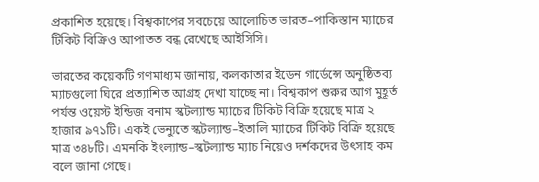প্রকাশিত হয়েছে। বিশ্বকাপের সবচেয়ে আলোচিত ভারত–পাকিস্তান ম্যাচের টিকিট বিক্রিও আপাতত বন্ধ রেখেছে আইসিসি।

ভারতের কয়েকটি গণমাধ্যম জানায়, কলকাতার ইডেন গার্ডেন্সে অনুষ্ঠিতব্য ম্যাচগুলো ঘিরে প্রত্যাশিত আগ্রহ দেখা যাচ্ছে না। বিশ্বকাপ শুরুর আগ মুহূর্ত পর্যন্ত ওয়েস্ট ইন্ডিজ বনাম স্কটল্যান্ড ম্যাচের টিকিট বিক্রি হয়েছে মাত্র ২ হাজার ৯৭১টি। একই ভেন্যুতে স্কটল্যান্ড–ইতালি ম্যাচের টিকিট বিক্রি হয়েছে মাত্র ৩৪৮টি। এমনকি ইংল্যান্ড–স্কটল্যান্ড ম্যাচ নিয়েও দর্শকদের উৎসাহ কম বলে জানা গেছে।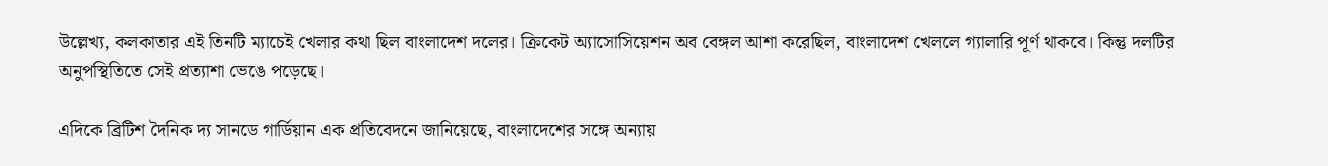উল্লেখ্য, কলকাতার এই তিনটি ম্যাচেই খেলার কথা ছিল বাংলাদেশ দলের। ক্রিকেট অ্যাসোসিয়েশন অব বেঙ্গল আশা করেছিল, বাংলাদেশ খেললে গ্যালারি পূর্ণ থাকবে। কিন্তু দলটির অনুপস্থিতিতে সেই প্রত্যাশা ভেঙে পড়েছে।

এদিকে ব্রিটিশ দৈনিক দ্য সানডে গার্ডিয়ান এক প্রতিবেদনে জানিয়েছে, বাংলাদেশের সঙ্গে অন্যায়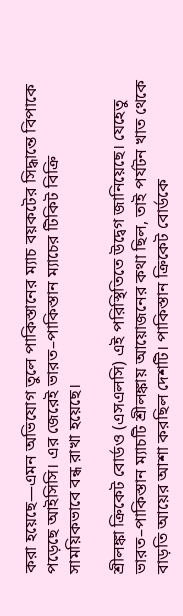করা হয়েছে—এমন অভিযোগ তুলে পাকিস্তানের ম্যাচ বয়কটের সিদ্ধান্তে বিপাকে পড়েছে আইসিসি। এর জেরেই ভারত–পাকিস্তান ম্যাচের টিকিট বিক্রি সাময়িকভাবে বন্ধ রাখা হয়েছে।

শ্রীলঙ্কা ক্রিকেট বোর্ডও (এসএলসি) এই পরিস্থিতিতে উদ্বেগ জানিয়েছে। যেহেতু ভারত–পাকিস্তান ম্যাচটি শ্রীলঙ্কায় আয়োজনের কথা ছিল, তাই পর্যটন খাত থেকে বাড়তি আয়ের আশা করছিল দেশটি। পাকিস্তান ক্রিকেট বোর্ডকে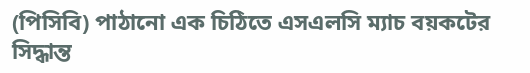(পিসিবি) পাঠানো এক চিঠিতে এসএলসি ম্যাচ বয়কটের সিদ্ধান্ত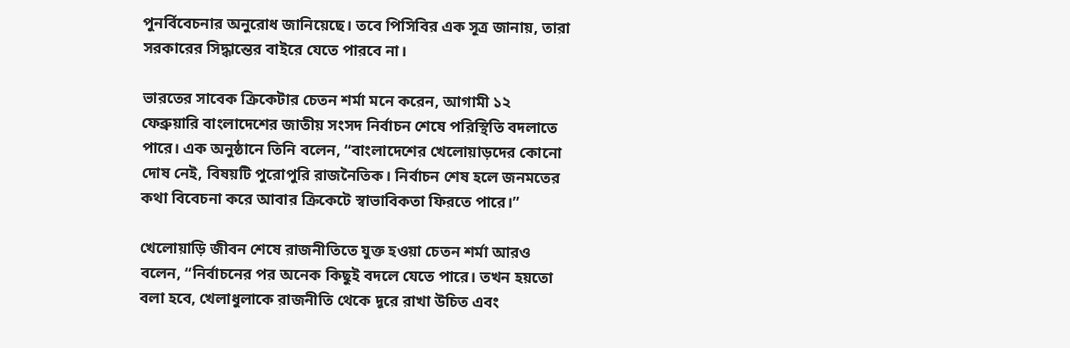পুনর্বিবেচনার অনুরোধ জানিয়েছে। তবে পিসিবির এক সূত্র জানায়, তারা সরকারের সিদ্ধান্তের বাইরে যেতে পারবে না।

ভারতের সাবেক ক্রিকেটার চেতন শর্মা মনে করেন, আগামী ১২ ফেব্রুয়ারি বাংলাদেশের জাতীয় সংসদ নির্বাচন শেষে পরিস্থিতি বদলাতে পারে। এক অনুষ্ঠানে তিনি বলেন, “বাংলাদেশের খেলোয়াড়দের কোনো দোষ নেই, বিষয়টি পুরোপুরি রাজনৈতিক। নির্বাচন শেষ হলে জনমতের কথা বিবেচনা করে আবার ক্রিকেটে স্বাভাবিকতা ফিরতে পারে।”

খেলোয়াড়ি জীবন শেষে রাজনীতিতে যুক্ত হওয়া চেতন শর্মা আরও বলেন, “নির্বাচনের পর অনেক কিছুই বদলে যেতে পারে। তখন হয়তো বলা হবে, খেলাধুলাকে রাজনীতি থেকে দূরে রাখা উচিত এবং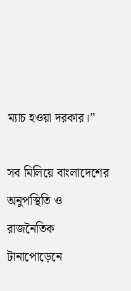ম্যাচ হওয়া দরকার।”

সব মিলিয়ে বাংলাদেশের অনুপস্থিতি ও রাজনৈতিক টানাপোড়েনে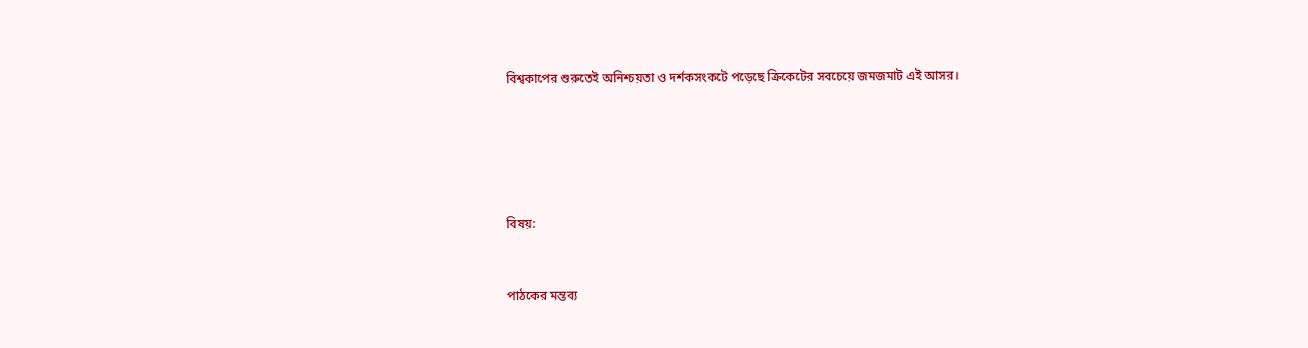বিশ্বকাপের শুরুতেই অনিশ্চয়তা ও দর্শকসংকটে পড়েছে ক্রিকেটের সবচেয়ে জমজমাট এই আসর।





বিষয়:


পাঠকের মন্তব্য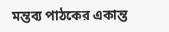মন্তব্য পাঠকের একান্ত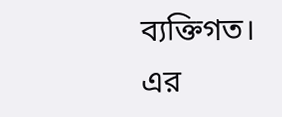ব্যক্তিগত। এর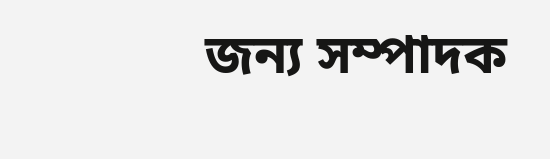জন্য সম্পাদক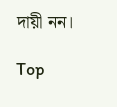দায়ী নন।

Top